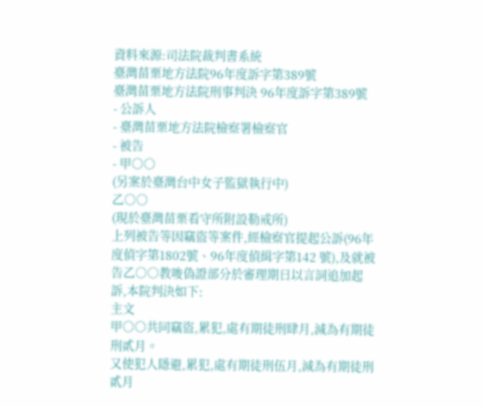資料來源:司法院裁判書系統
臺灣苗栗地方法院96年度訴字第389號
臺灣苗栗地方法院刑事判決 96年度訴字第389號
- 公訴人
- 臺灣苗栗地方法院檢察署檢察官
- 被告
- 甲○○
(另案於臺灣台中女子監獄執行中)
乙○○
(現於臺灣苗栗看守所附設勒戒所)
上列被告等因竊盜等案件,經檢察官提起公訴(96年度偵字第1802號、96年度偵緝字第142 號),及就被告乙○○教唆偽證部分於審理期日以言詞追加起訴,本院判決如下:
主文
甲○○共同竊盜,累犯,處有期徒刑肆月,減為有期徒刑貳月。
又使犯人隱避,累犯,處有期徒刑伍月,減為有期徒刑貳月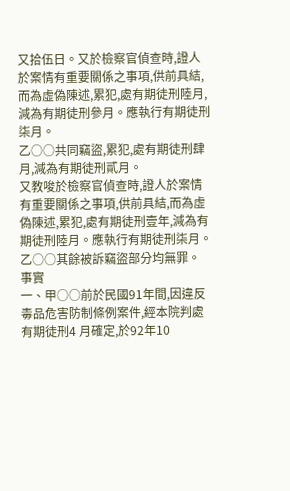又拾伍日。又於檢察官偵查時,證人於案情有重要關係之事項,供前具結,而為虛偽陳述,累犯,處有期徒刑陸月,減為有期徒刑參月。應執行有期徒刑柒月。
乙○○共同竊盜,累犯,處有期徒刑肆月,減為有期徒刑貳月。
又教唆於檢察官偵查時,證人於案情有重要關係之事項,供前具結,而為虛偽陳述,累犯,處有期徒刑壹年,減為有期徒刑陸月。應執行有期徒刑柒月。
乙○○其餘被訴竊盜部分均無罪。
事實
一、甲○○前於民國91年間,因違反毒品危害防制條例案件,經本院判處有期徒刑4 月確定,於92年10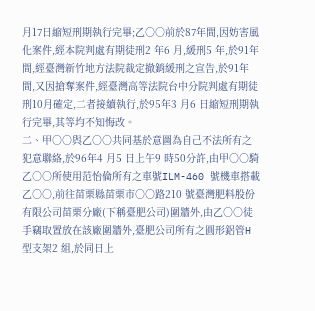月17日縮短刑期執行完畢;乙○○前於87年間,因妨害風化案件,經本院判處有期徒刑2 年6 月,緩刑5 年,於91年間,經臺灣新竹地方法院裁定撤銷緩刑之宣告,於91年間,又因搶奪案件,經臺灣高等法院台中分院判處有期徒刑10月確定,二者接續執行,於95年3 月6 日縮短刑期執行完畢,其等均不知悔改。
二、甲○○與乙○○共同基於意圖為自己不法所有之犯意聯絡,於96年4 月5 日上午9 時50分許,由甲○○騎乙○○所使用范怡倫所有之車號ILM-460 號機車搭載乙○○,前往苗栗縣苗栗市○○路210 號臺灣肥料股份有限公司苗栗分廠(下稱臺肥公司)圍牆外,由乙○○徒手竊取置放在該廠圍牆外,臺肥公司所有之圓形鋁管H 型支架2 組,於同日上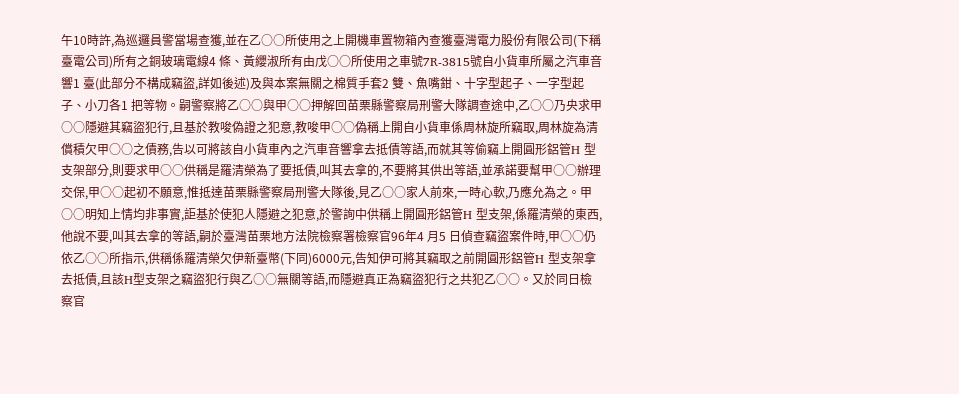午10時許,為巡邏員警當場查獲,並在乙○○所使用之上開機車置物箱內查獲臺灣電力股份有限公司(下稱臺電公司)所有之銅玻璃電線4 條、黃纓淑所有由戊○○所使用之車號7R-3815號自小貨車所屬之汽車音響1 臺(此部分不構成竊盜,詳如後述)及與本案無關之棉質手套2 雙、魚嘴鉗、十字型起子、一字型起子、小刀各1 把等物。嗣警察將乙○○與甲○○押解回苗栗縣警察局刑警大隊調查途中,乙○○乃央求甲○○隱避其竊盜犯行,且基於教唆偽證之犯意,教唆甲○○偽稱上開自小貨車係周林旋所竊取,周林旋為清償積欠甲○○之債務,告以可將該自小貨車內之汽車音響拿去抵債等語,而就其等偷竊上開圓形鋁管H 型支架部分,則要求甲○○供稱是羅清榮為了要抵債,叫其去拿的,不要將其供出等語,並承諾要幫甲○○辦理交保,甲○○起初不願意,惟抵達苗栗縣警察局刑警大隊後,見乙○○家人前來,一時心軟,乃應允為之。甲○○明知上情均非事實,詎基於使犯人隱避之犯意,於警詢中供稱上開圓形鋁管H 型支架,係羅清榮的東西,他說不要,叫其去拿的等語,嗣於臺灣苗栗地方法院檢察署檢察官96年4 月5 日偵查竊盜案件時,甲○○仍依乙○○所指示,供稱係羅清榮欠伊新臺幣(下同)6000元,告知伊可將其竊取之前開圓形鋁管H 型支架拿去抵債,且該H型支架之竊盜犯行與乙○○無關等語,而隱避真正為竊盜犯行之共犯乙○○。又於同日檢察官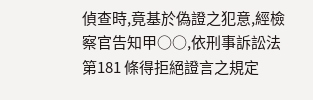偵查時,竟基於偽證之犯意,經檢察官告知甲○○,依刑事訴訟法第181 條得拒絕證言之規定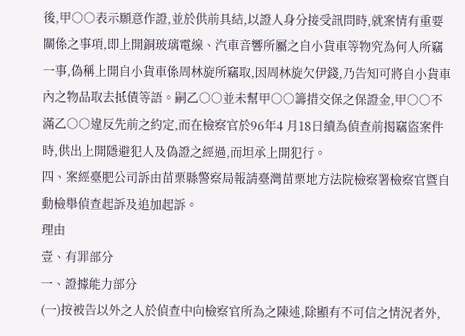後,甲○○表示願意作證,並於供前具結,以證人身分接受訊問時,就案情有重要關係之事項,即上開銅玻璃電線、汽車音響所屬之自小貨車等物究為何人所竊一事,偽稱上開自小貨車係周林旋所竊取,因周林旋欠伊錢,乃告知可將自小貨車內之物品取去抵債等語。嗣乙○○並未幫甲○○籌措交保之保證金,甲○○不滿乙○○違反先前之約定,而在檢察官於96年4 月18日續為偵查前揭竊盜案件時,供出上開隱避犯人及偽證之經過,而坦承上開犯行。
四、案經臺肥公司訴由苗栗縣警察局報請臺灣苗栗地方法院檢察署檢察官暨自動檢舉偵查起訴及追加起訴。
理由
壹、有罪部分
一、證據能力部分
(一)按被告以外之人於偵查中向檢察官所為之陳述,除顯有不可信之情況者外,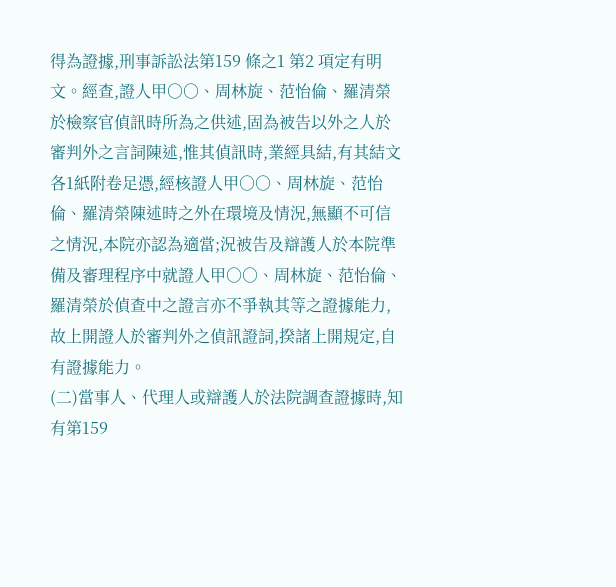得為證據,刑事訴訟法第159 條之1 第2 項定有明文。經查,證人甲○○、周林旋、范怡倫、羅清榮於檢察官偵訊時所為之供述,固為被告以外之人於審判外之言詞陳述,惟其偵訊時,業經具結,有其結文各1紙附卷足憑,經核證人甲○○、周林旋、范怡倫、羅清榮陳述時之外在環境及情況,無顯不可信之情況,本院亦認為適當;況被告及辯護人於本院準備及審理程序中就證人甲○○、周林旋、范怡倫、羅清榮於偵查中之證言亦不爭執其等之證據能力,故上開證人於審判外之偵訊證詞,揆諸上開規定,自有證據能力。
(二)當事人、代理人或辯護人於法院調查證據時,知有第159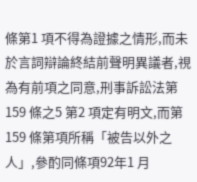條第1 項不得為證據之情形,而未於言詞辯論終結前聲明異議者,視為有前項之同意,刑事訴訟法第159 條之5 第2 項定有明文,而第159 條第項所稱「被告以外之人」,參酌同條項92年1 月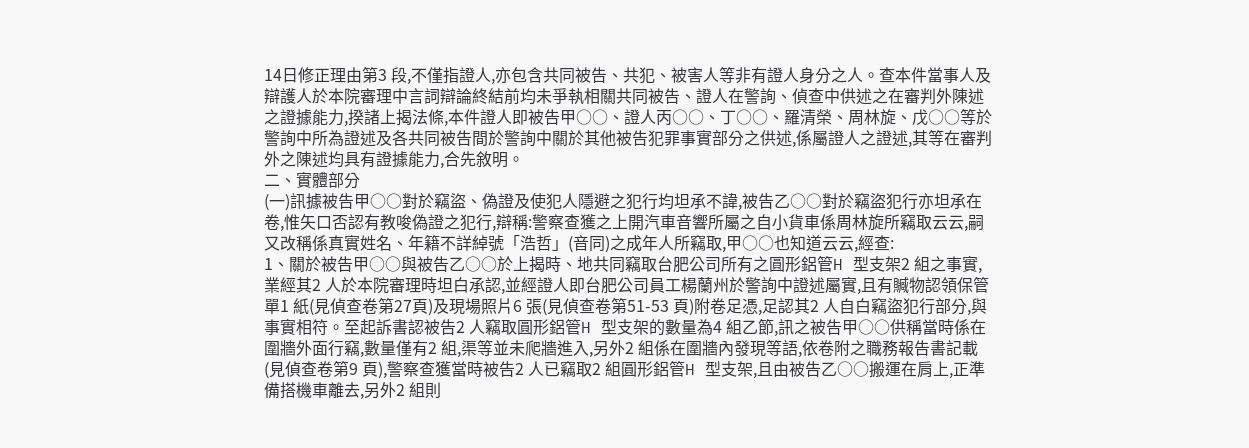14日修正理由第3 段,不僅指證人,亦包含共同被告、共犯、被害人等非有證人身分之人。查本件當事人及辯護人於本院審理中言詞辯論終結前均未爭執相關共同被告、證人在警詢、偵查中供述之在審判外陳述之證據能力,揆諸上揭法條,本件證人即被告甲○○、證人丙○○、丁○○、羅清榮、周林旋、戊○○等於警詢中所為證述及各共同被告間於警詢中關於其他被告犯罪事實部分之供述,係屬證人之證述,其等在審判外之陳述均具有證據能力,合先敘明。
二、實體部分
(一)訊據被告甲○○對於竊盜、偽證及使犯人隱避之犯行均坦承不諱,被告乙○○對於竊盜犯行亦坦承在卷,惟矢口否認有教唆偽證之犯行,辯稱:警察查獲之上開汽車音響所屬之自小貨車係周林旋所竊取云云,嗣又改稱係真實姓名、年籍不詳綽號「浩哲」(音同)之成年人所竊取,甲○○也知道云云,經查:
1、關於被告甲○○與被告乙○○於上揭時、地共同竊取台肥公司所有之圓形鋁管H 型支架2 組之事實,業經其2 人於本院審理時坦白承認,並經證人即台肥公司員工楊蘭州於警詢中證述屬實,且有贓物認領保管單1 紙(見偵查卷第27頁)及現場照片6 張(見偵查卷第51-53 頁)附卷足憑,足認其2 人自白竊盜犯行部分,與事實相符。至起訴書認被告2 人竊取圓形鋁管H 型支架的數量為4 組乙節,訊之被告甲○○供稱當時係在圍牆外面行竊,數量僅有2 組,渠等並未爬牆進入,另外2 組係在圍牆內發現等語,依卷附之職務報告書記載(見偵查卷第9 頁),警察查獲當時被告2 人已竊取2 組圓形鋁管H 型支架,且由被告乙○○搬運在肩上,正準備搭機車離去,另外2 組則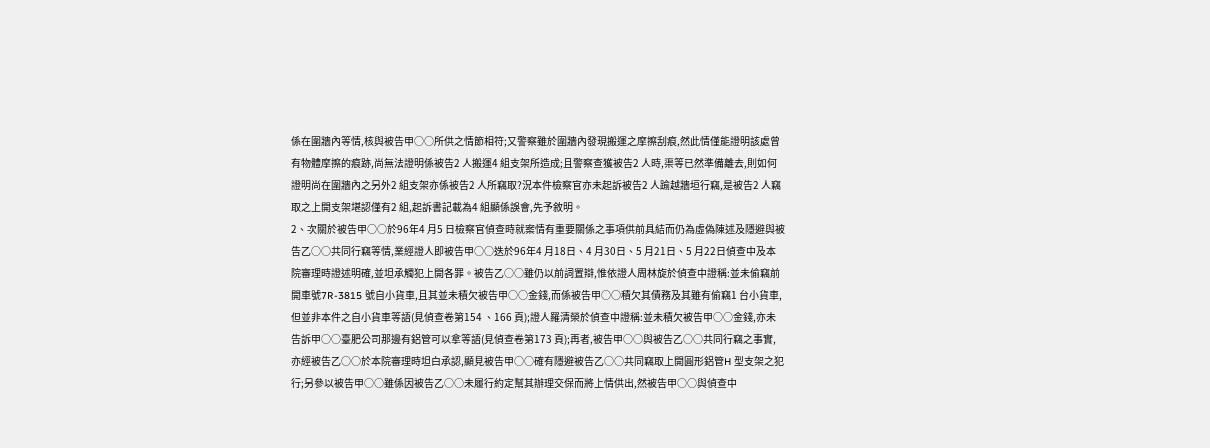係在圍牆內等情,核與被告甲○○所供之情節相符;又警察雖於圍牆內發現搬運之摩擦刮痕,然此情僅能證明該處曾有物體摩擦的痕跡,尚無法證明係被告2 人搬運4 組支架所造成;且警察查獲被告2 人時,渠等已然準備離去,則如何證明尚在圍牆內之另外2 組支架亦係被告2 人所竊取?況本件檢察官亦未起訴被告2 人踰越牆垣行竊,是被告2 人竊取之上開支架堪認僅有2 組,起訴書記載為4 組顯係誤會,先予敘明。
2、次關於被告甲○○於96年4 月5 日檢察官偵查時就案情有重要關係之事項供前具結而仍為虛偽陳述及隱避與被告乙○○共同行竊等情,業經證人即被告甲○○迭於96年4 月18日、4 月30日、5 月21日、5 月22日偵查中及本院審理時證述明確,並坦承觸犯上開各罪。被告乙○○雖仍以前詞置辯,惟依證人周林旋於偵查中證稱:並未偷竊前開車號7R-3815 號自小貨車,且其並未積欠被告甲○○金錢,而係被告甲○○積欠其債務及其雖有偷竊1 台小貨車,但並非本件之自小貨車等語(見偵查卷第154 、166 頁);證人羅清榮於偵查中證稱:並未積欠被告甲○○金錢,亦未告訴甲○○臺肥公司那邊有鋁管可以拿等語(見偵查卷第173 頁);再者,被告甲○○與被告乙○○共同行竊之事實,亦經被告乙○○於本院審理時坦白承認,顯見被告甲○○確有隱避被告乙○○共同竊取上開圓形鋁管H 型支架之犯行;另參以被告甲○○雖係因被告乙○○未履行約定幫其辦理交保而將上情供出,然被告甲○○與偵查中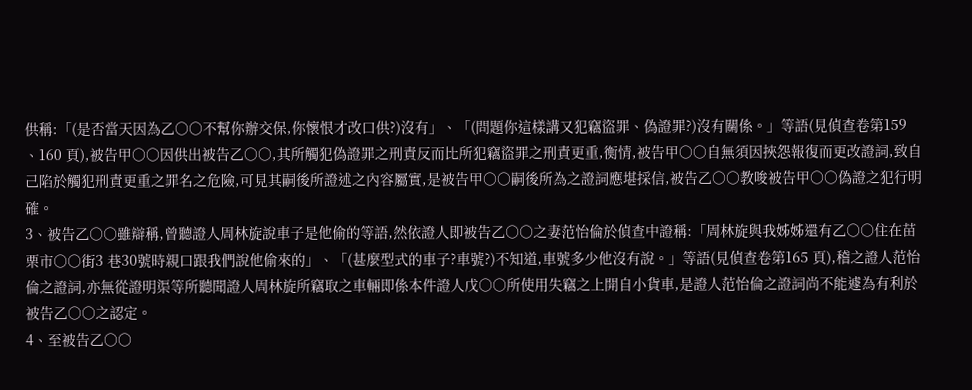供稱:「(是否當天因為乙○○不幫你辦交保,你懷恨才改口供?)沒有」、「(問題你這樣講又犯竊盜罪、偽證罪?)沒有關係。」等語(見偵查卷第159 、160 頁),被告甲○○因供出被告乙○○,其所觸犯偽證罪之刑責反而比所犯竊盜罪之刑責更重,衡情,被告甲○○自無須因挾怨報復而更改證詞,致自己陷於觸犯刑責更重之罪名之危險,可見其嗣後所證述之內容屬實,是被告甲○○嗣後所為之證詞應堪採信,被告乙○○教唆被告甲○○偽證之犯行明確。
3、被告乙○○雖辯稱,曾聽證人周林旋說車子是他偷的等語,然依證人即被告乙○○之妻范怡倫於偵查中證稱:「周林旋與我姊姊還有乙○○住在苗栗市○○街3 巷30號時親口跟我們說他偷來的」、「(甚麼型式的車子?車號?)不知道,車號多少他沒有說。」等語(見偵查卷第165 頁),稽之證人范怡倫之證詞,亦無從證明渠等所聽聞證人周林旋所竊取之車輛即係本件證人戊○○所使用失竊之上開自小貨車,是證人范怡倫之證詞尚不能遽為有利於被告乙○○之認定。
4、至被告乙○○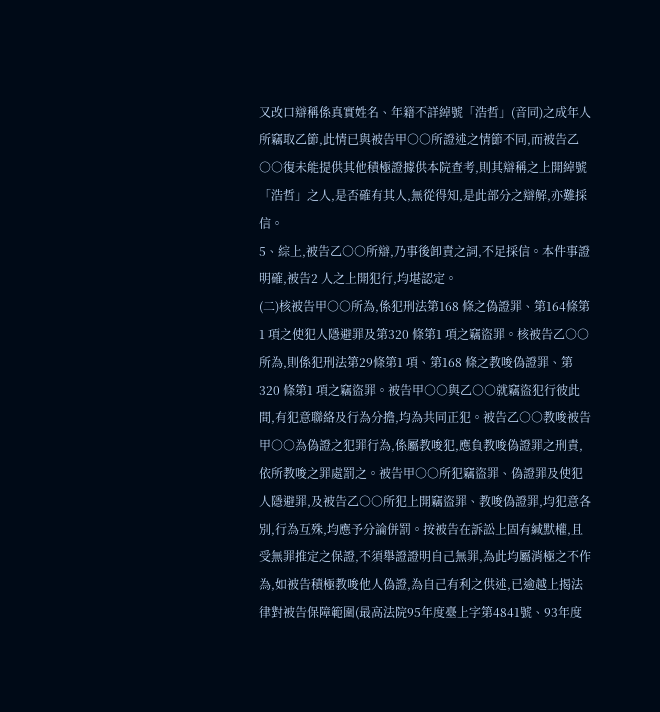又改口辯稱係真實姓名、年籍不詳綽號「浩哲」(音同)之成年人所竊取乙節,此情已與被告甲○○所證述之情節不同,而被告乙○○復未能提供其他積極證據供本院查考,則其辯稱之上開綽號「浩哲」之人,是否確有其人,無從得知,是此部分之辯解,亦難採信。
5、綜上,被告乙○○所辯,乃事後卸責之詞,不足採信。本件事證明確,被告2 人之上開犯行,均堪認定。
(二)核被告甲○○所為,係犯刑法第168 條之偽證罪、第164條第1 項之使犯人隱避罪及第320 條第1 項之竊盜罪。核被告乙○○所為,則係犯刑法第29條第1 項、第168 條之教唆偽證罪、第320 條第1 項之竊盜罪。被告甲○○與乙○○就竊盜犯行彼此間,有犯意聯絡及行為分擔,均為共同正犯。被告乙○○教唆被告甲○○為偽證之犯罪行為,係屬教唆犯,應負教唆偽證罪之刑責,依所教唆之罪處罰之。被告甲○○所犯竊盜罪、偽證罪及使犯人隱避罪,及被告乙○○所犯上開竊盜罪、教唆偽證罪,均犯意各別,行為互殊,均應予分論併罰。按被告在訴訟上固有緘默權,且受無罪推定之保證,不須舉證證明自己無罪,為此均屬消極之不作為,如被告積極教唆他人偽證,為自己有利之供述,已逾越上揭法律對被告保障範圍(最高法院95年度臺上字第4841號、93年度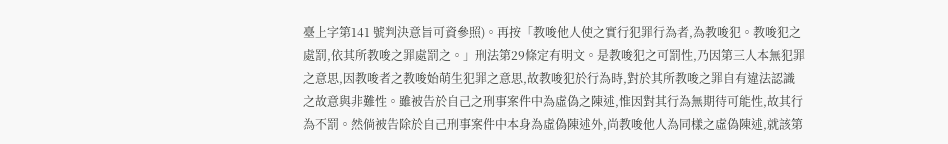臺上字第141 號判決意旨可資參照)。再按「教唆他人使之實行犯罪行為者,為教唆犯。教唆犯之處罰,依其所教唆之罪處罰之。」刑法第29條定有明文。是教唆犯之可罰性,乃因第三人本無犯罪之意思,因教唆者之教唆始萌生犯罪之意思,故教唆犯於行為時,對於其所教唆之罪自有違法認識之故意與非難性。雖被告於自己之刑事案件中為虛偽之陳述,惟因對其行為無期待可能性,故其行為不罰。然倘被告除於自己刑事案件中本身為虛偽陳述外,尚教唆他人為同樣之虛偽陳述,就該第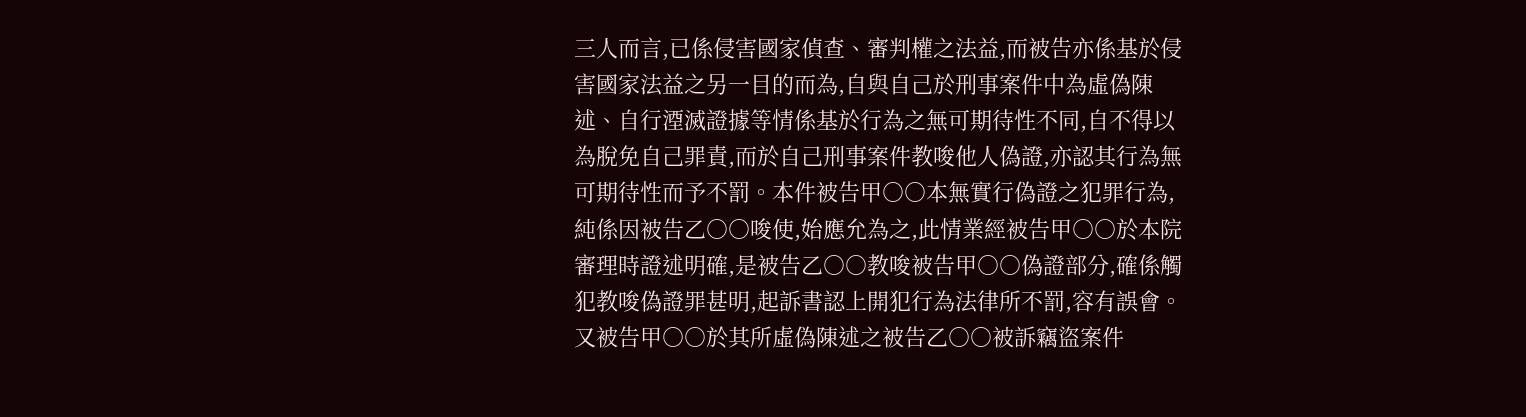三人而言,已係侵害國家偵查、審判權之法益,而被告亦係基於侵害國家法益之另一目的而為,自與自己於刑事案件中為虛偽陳述、自行湮滅證據等情係基於行為之無可期待性不同,自不得以為脫免自己罪責,而於自己刑事案件教唆他人偽證,亦認其行為無可期待性而予不罰。本件被告甲○○本無實行偽證之犯罪行為,純係因被告乙○○唆使,始應允為之,此情業經被告甲○○於本院審理時證述明確,是被告乙○○教唆被告甲○○偽證部分,確係觸犯教唆偽證罪甚明,起訴書認上開犯行為法律所不罰,容有誤會。又被告甲○○於其所虛偽陳述之被告乙○○被訴竊盜案件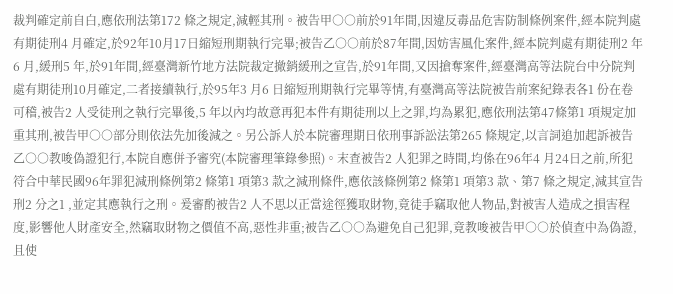裁判確定前自白,應依刑法第172 條之規定,減輕其刑。被告甲○○前於91年間,因違反毒品危害防制條例案件,經本院判處有期徒刑4 月確定,於92年10月17日縮短刑期執行完畢;被告乙○○前於87年間,因妨害風化案件,經本院判處有期徒刑2 年6 月,緩刑5 年,於91年間,經臺灣新竹地方法院裁定撤銷緩刑之宣告,於91年間,又因搶奪案件,經臺灣高等法院台中分院判處有期徒刑10月確定,二者接續執行,於95年3 月6 日縮短刑期執行完畢等情,有臺灣高等法院被告前案紀錄表各1 份在卷可稽,被告2 人受徒刑之執行完畢後,5 年以內均故意再犯本件有期徒刑以上之罪,均為累犯,應依刑法第47條第1 項規定加重其刑,被告甲○○部分則依法先加後減之。另公訴人於本院審理期日依刑事訴訟法第265 條規定,以言詞追加起訴被告乙○○教唆偽證犯行,本院自應併予審究(本院審理筆錄參照)。末查被告2 人犯罪之時間,均係在96年4 月24日之前,所犯符合中華民國96年罪犯減刑條例第2 條第1 項第3 款之減刑條件,應依該條例第2 條第1 項第3 款、第7 條之規定,減其宣告刑2 分之1 ,並定其應執行之刑。爰審酌被告2 人不思以正當途徑獲取財物,竟徒手竊取他人物品,對被害人造成之損害程度,影響他人財產安全,然竊取財物之價值不高,惡性非重;被告乙○○為避免自己犯罪,竟教唆被告甲○○於偵查中為偽證,且使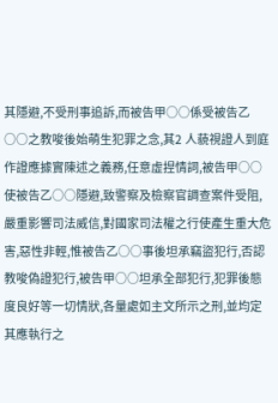其隱避,不受刑事追訴,而被告甲○○係受被告乙○○之教唆後始萌生犯罪之念,其2 人藐視證人到庭作證應據實陳述之義務,任意虛捏情詞,被告甲○○使被告乙○○隱避,致警察及檢察官調查案件受阻,嚴重影響司法威信,對國家司法權之行使產生重大危害,惡性非輕,惟被告乙○○事後坦承竊盜犯行,否認教唆偽證犯行,被告甲○○坦承全部犯行,犯罪後態度良好等一切情狀,各量處如主文所示之刑,並均定其應執行之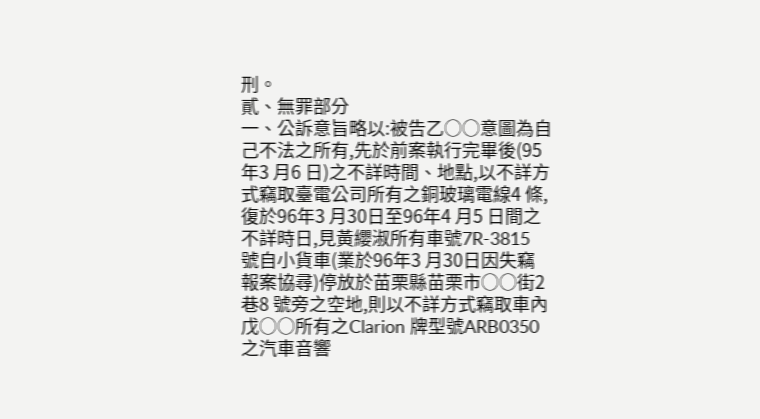刑。
貳、無罪部分
一、公訴意旨略以:被告乙○○意圖為自己不法之所有,先於前案執行完畢後(95年3 月6 日)之不詳時間、地點,以不詳方式竊取臺電公司所有之銅玻璃電線4 條,復於96年3 月30日至96年4 月5 日間之不詳時日,見黃纓淑所有車號7R-3815 號自小貨車(業於96年3 月30日因失竊報案協尋)停放於苗栗縣苗栗市○○街2 巷8 號旁之空地,則以不詳方式竊取車內戊○○所有之Clarion 牌型號ARB0350 之汽車音響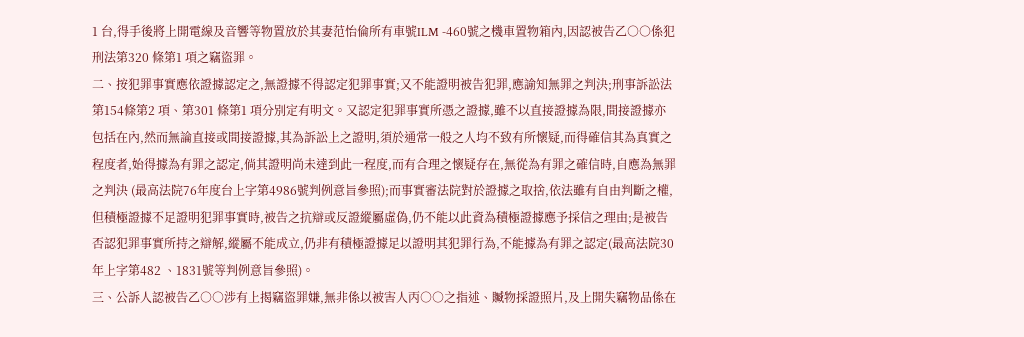1 台,得手後將上開電線及音響等物置放於其妻范怡倫所有車號ILM -460號之機車置物箱內,因認被告乙○○係犯刑法第320 條第1 項之竊盜罪。
二、按犯罪事實應依證據認定之,無證據不得認定犯罪事實;又不能證明被告犯罪,應諭知無罪之判決;刑事訴訟法第154條第2 項、第301 條第1 項分別定有明文。又認定犯罪事實所憑之證據,雖不以直接證據為限,間接證據亦包括在內,然而無論直接或間接證據,其為訴訟上之證明,須於通常一般之人均不致有所懷疑,而得確信其為真實之程度者,始得據為有罪之認定,倘其證明尚未達到此一程度,而有合理之懷疑存在,無從為有罪之確信時,自應為無罪之判決 (最高法院76年度台上字第4986號判例意旨參照);而事實審法院對於證據之取捨,依法雖有自由判斷之權,但積極證據不足證明犯罪事實時,被告之抗辯或反證縱屬虛偽,仍不能以此資為積極證據應予採信之理由;是被告否認犯罪事實所持之辯解,縱屬不能成立,仍非有積極證據足以證明其犯罪行為,不能據為有罪之認定(最高法院30年上字第482 、1831號等判例意旨參照)。
三、公訴人認被告乙○○涉有上揭竊盜罪嫌,無非係以被害人丙○○之指述、贓物採證照片,及上開失竊物品係在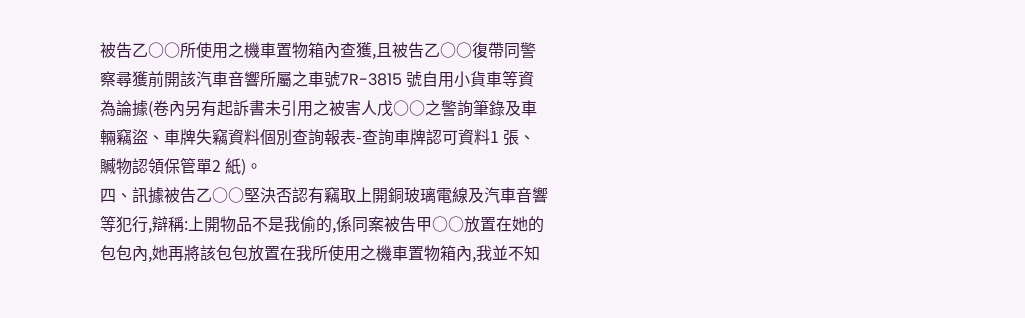被告乙○○所使用之機車置物箱內查獲,且被告乙○○復帶同警察尋獲前開該汽車音響所屬之車號7R-3815 號自用小貨車等資為論據(卷內另有起訴書未引用之被害人戊○○之警詢筆錄及車輛竊盜、車牌失竊資料個別查詢報表-查詢車牌認可資料1 張、贓物認領保管單2 紙)。
四、訊據被告乙○○堅決否認有竊取上開銅玻璃電線及汽車音響等犯行,辯稱:上開物品不是我偷的,係同案被告甲○○放置在她的包包內,她再將該包包放置在我所使用之機車置物箱內,我並不知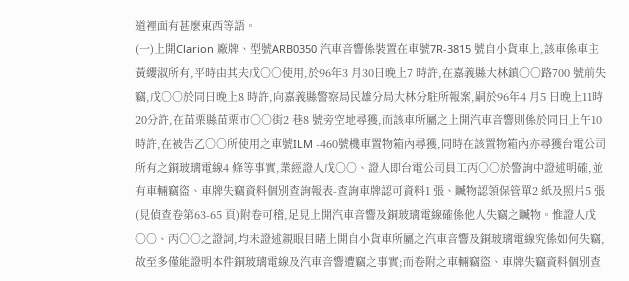道裡面有甚麼東西等語。
(一)上開Clarion 廠牌、型號ARB0350 汽車音響係裝置在車號7R-3815 號自小貨車上,該車係車主黃纓淑所有,平時由其夫戊○○使用,於96年3 月30日晚上7 時許,在嘉義縣大林鎮○○路700 號前失竊,戊○○於同日晚上8 時許,向嘉義縣警察局民雄分局大林分駐所報案,嗣於96年4 月5 日晚上11時20分許,在苗栗縣苗栗市○○街2 巷8 號旁空地尋獲,而該車所屬之上開汽車音響則係於同日上午10時許,在被告乙○○所使用之車號ILM -460號機車置物箱內尋獲,同時在該置物箱內亦尋獲台電公司所有之銅玻璃電線4 條等事實,業經證人戊○○、證人即台電公司員工丙○○於警詢中證述明確,並有車輛竊盜、車牌失竊資料個別查詢報表-查詢車牌認可資料1 張、贓物認領保管單2 紙及照片5 張(見偵查卷第63-65 頁)附卷可稽,足見上開汽車音響及銅玻璃電線確係他人失竊之贓物。惟證人戊○○、丙○○之證詞,均未證述親眼目睹上開自小貨車所屬之汽車音響及銅玻璃電線究係如何失竊,故至多僅能證明本件銅玻璃電線及汽車音響遭竊之事實;而卷附之車輛竊盜、車牌失竊資料個別查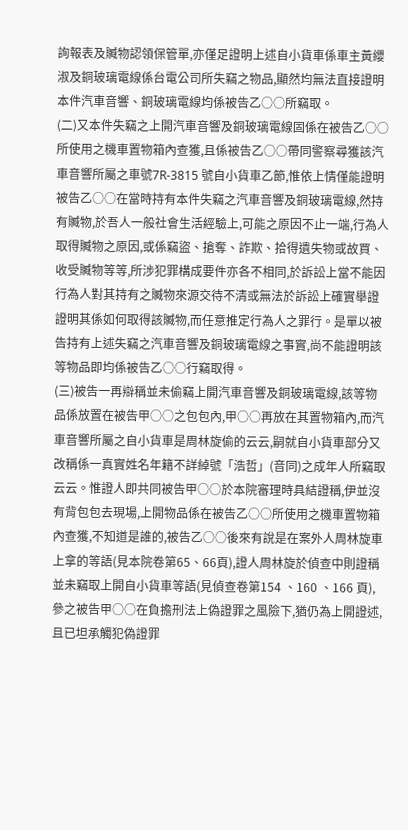詢報表及贓物認領保管單,亦僅足證明上述自小貨車係車主黃纓淑及銅玻璃電線係台電公司所失竊之物品,顯然均無法直接證明本件汽車音響、銅玻璃電線均係被告乙○○所竊取。
(二)又本件失竊之上開汽車音響及銅玻璃電線固係在被告乙○○所使用之機車置物箱內查獲,且係被告乙○○帶同警察尋獲該汽車音響所屬之車號7R-3815 號自小貨車乙節,惟依上情僅能證明被告乙○○在當時持有本件失竊之汽車音響及銅玻璃電線,然持有贓物,於吾人一般社會生活經驗上,可能之原因不止一端,行為人取得贓物之原因,或係竊盜、搶奪、詐欺、拾得遺失物或故買、收受贓物等等,所涉犯罪構成要件亦各不相同,於訴訟上當不能因行為人對其持有之贓物來源交待不清或無法於訴訟上確實舉證證明其係如何取得該贓物,而任意推定行為人之罪行。是單以被告持有上述失竊之汽車音響及銅玻璃電線之事實,尚不能證明該等物品即均係被告乙○○行竊取得。
(三)被告一再辯稱並未偷竊上開汽車音響及銅玻璃電線,該等物品係放置在被告甲○○之包包內,甲○○再放在其置物箱內,而汽車音響所屬之自小貨車是周林旋偷的云云,嗣就自小貨車部分又改稱係一真實姓名年籍不詳綽號「浩哲」(音同)之成年人所竊取云云。惟證人即共同被告甲○○於本院審理時具結證稱,伊並沒有背包包去現場,上開物品係在被告乙○○所使用之機車置物箱內查獲,不知道是誰的,被告乙○○後來有說是在案外人周林旋車上拿的等語(見本院卷第65、66頁),證人周林旋於偵查中則證稱並未竊取上開自小貨車等語(見偵查卷第154 、160 、166 頁),參之被告甲○○在負擔刑法上偽證罪之風險下,猶仍為上開證述,且已坦承觸犯偽證罪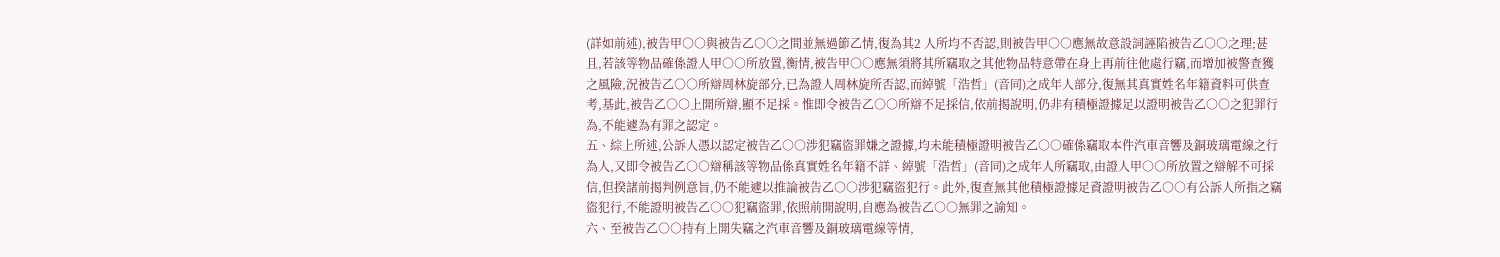(詳如前述),被告甲○○與被告乙○○之間並無過節乙情,復為其2 人所均不否認,則被告甲○○應無故意設詞誣陷被告乙○○之理;甚且,若該等物品確係證人甲○○所放置,衡情,被告甲○○應無須將其所竊取之其他物品特意帶在身上再前往他處行竊,而增加被警查獲之風險,況被告乙○○所辯周林旋部分,已為證人周林旋所否認,而綽號「浩哲」(音同)之成年人部分,復無其真實姓名年籍資料可供查考,基此,被告乙○○上開所辯,顯不足採。惟即令被告乙○○所辯不足採信,依前揭說明,仍非有積極證據足以證明被告乙○○之犯罪行為,不能遽為有罪之認定。
五、綜上所述,公訴人憑以認定被告乙○○涉犯竊盜罪嫌之證據,均未能積極證明被告乙○○確係竊取本件汽車音響及銅玻璃電線之行為人,又即令被告乙○○辯稱該等物品係真實姓名年籍不詳、綽號「浩哲」(音同)之成年人所竊取,由證人甲○○所放置之辯解不可採信,但揆諸前揭判例意旨,仍不能遽以推論被告乙○○涉犯竊盜犯行。此外,復查無其他積極證據足資證明被告乙○○有公訴人所指之竊盜犯行,不能證明被告乙○○犯竊盜罪,依照前開說明,自應為被告乙○○無罪之諭知。
六、至被告乙○○持有上開失竊之汽車音響及銅玻璃電線等情,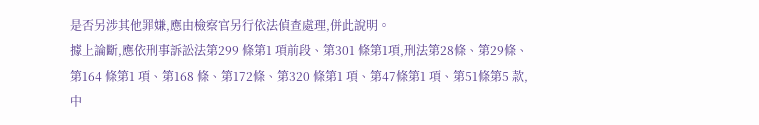是否另涉其他罪嫌,應由檢察官另行依法偵查處理,併此說明。
據上論斷,應依刑事訴訟法第299 條第1 項前段、第301 條第1項,刑法第28條、第29條、第164 條第1 項、第168 條、第172條、第320 條第1 項、第47條第1 項、第51條第5 款,中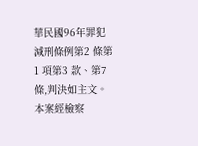華民國96年罪犯減刑條例第2 條第1 項第3 款、第7 條,判決如主文。
本案經檢察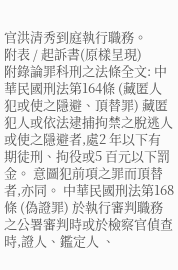官洪清秀到庭執行職務。
附表 / 起訴書(原樣呈現)
附錄論罪科刑之法條全文: 中華民國刑法第164條 (藏匿人犯或使之隱避、頂替罪) 藏匿犯人或依法逮捕拘禁之脫逃人或使之隱避者,處2 年以下有 期徒刑、拘役或5 百元以下罰金。 意圖犯前項之罪而頂替者,亦同。 中華民國刑法第168條 (偽證罪) 於執行審判職務之公署審判時或於檢察官偵查時,證人、鑑定人 、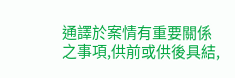通譯於案情有重要關係之事項,供前或供後具結,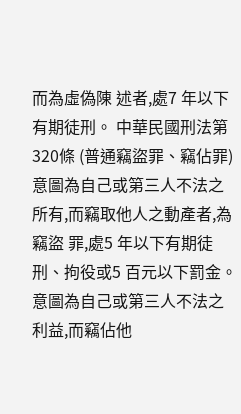而為虛偽陳 述者,處7 年以下有期徒刑。 中華民國刑法第320條 (普通竊盜罪、竊佔罪) 意圖為自己或第三人不法之所有,而竊取他人之動產者,為竊盜 罪,處5 年以下有期徒刑、拘役或5 百元以下罰金。 意圖為自己或第三人不法之利益,而竊佔他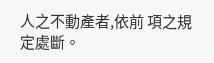人之不動產者,依前 項之規定處斷。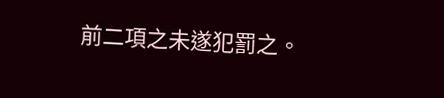前二項之未遂犯罰之。